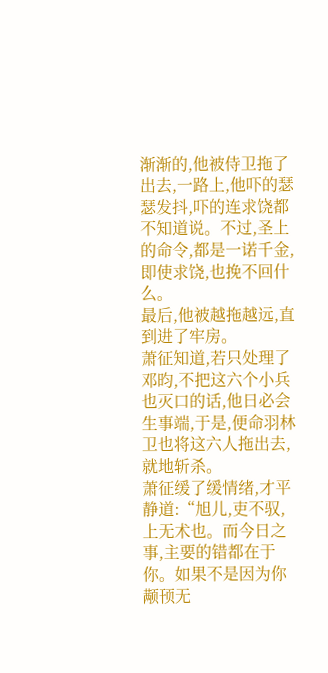渐渐的,他被侍卫拖了出去,一路上,他吓的瑟瑟发抖,吓的连求饶都不知道说。不过,圣上的命令,都是一诺千金,即使求饶,也挽不回什么。
最后,他被越拖越远,直到进了牢房。
萧征知道,若只处理了邓昀,不把这六个小兵也灭口的话,他日必会生事端,于是,便命羽林卫也将这六人拖出去,就地斩杀。
萧征缓了缓情绪,才平静道:“旭儿,吏不驭,上无术也。而今日之事,主要的错都在于你。如果不是因为你颟顸无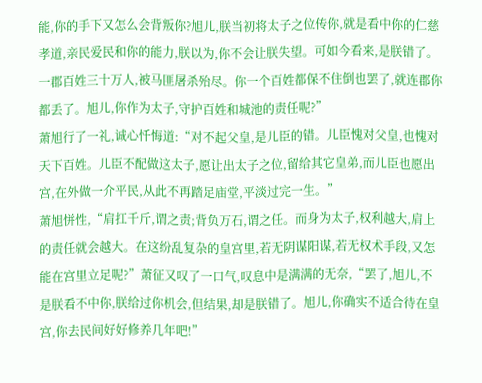能,你的手下又怎么会背叛你?旭儿,朕当初将太子之位传你,就是看中你的仁慈孝道,亲民爱民和你的能力,朕以为,你不会让朕失望。可如今看来,是朕错了。一郡百姓三十万人,被马匪屠杀殆尽。你一个百姓都保不住倒也罢了,就连郡你都丢了。旭儿,你作为太子,守护百姓和城池的责任呢?”
萧旭行了一礼,诚心忏悔道:“对不起父皇,是儿臣的错。儿臣愧对父皇,也愧对天下百姓。儿臣不配做这太子,愿让出太子之位,留给其它皇弟,而儿臣也愿出宫,在外做一介平民,从此不再踏足庙堂,平淡过完一生。”
萧旭恲性,“肩扛千斤,谓之责;背负万石,谓之任。而身为太子,权利越大,肩上的责任就会越大。在这纷乱复杂的皇宫里,若无阴谋阳谋,若无权术手段,又怎能在宫里立足呢?”萧征又叹了一口气,叹息中是满满的无奈,“罢了,旭儿,不是朕看不中你,朕给过你机会,但结果,却是朕错了。旭儿,你确实不适合待在皇宫,你去民间好好修养几年吧!”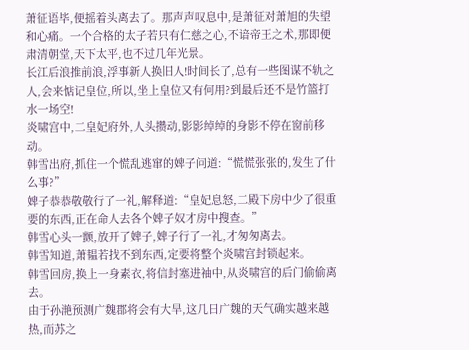萧征语毕,便摇着头离去了。那声声叹息中,是萧征对萧旭的失望和心痛。一个合格的太子若只有仁慈之心,不谙帝王之术,那即便肃清朝堂,天下太平,也不过几年光景。
长江后浪推前浪,浮事新人换旧人!时间长了,总有一些图谋不轨之人,会来惦记皇位,所以,坐上皇位又有何用?到最后还不是竹篮打水一场空!
炎啸宫中,二皇妃府外,人头攒动,影影绰绰的身影不停在窗前移动。
韩雪出府,抓住一个慌乱逃窜的婢子问道:“慌慌张张的,发生了什么事?”
婢子恭恭敬敬行了一礼,解释道:“皇妃息怒,二殿下房中少了很重要的东西,正在命人去各个婢子奴才房中搜查。”
韩雪心头一颤,放开了婢子,婢子行了一礼,才匆匆离去。
韩雪知道,萧韫若找不到东西,定要将整个炎啸宫封锁起来。
韩雪回房,换上一身素衣,将信封塞进袖中,从炎啸宫的后门偷偷离去。
由于孙滟预测广魏郡将会有大旱,这几日广魏的天气确实越来越热,而苏之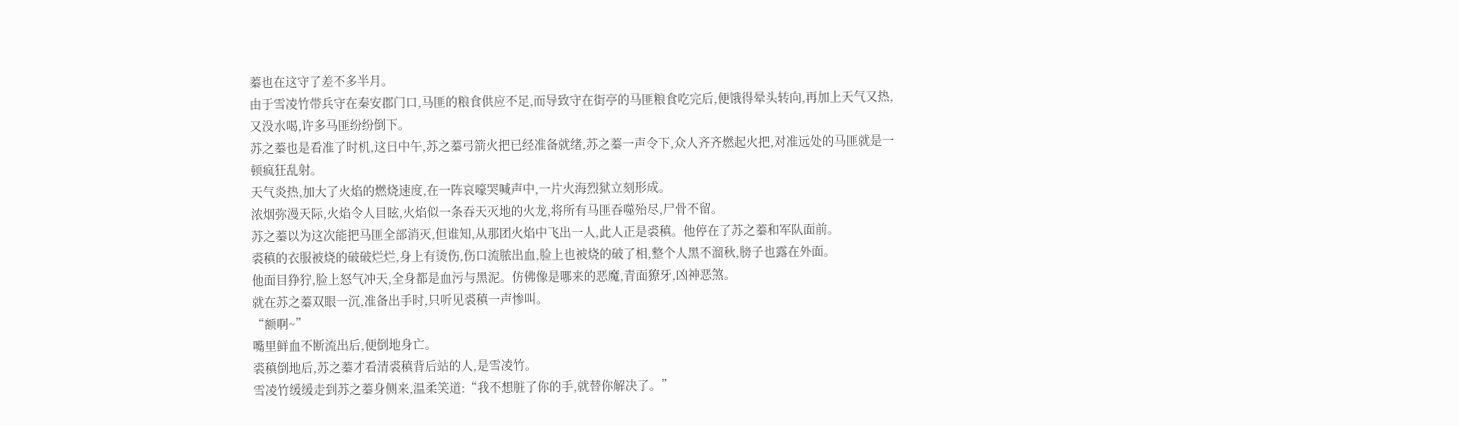蓁也在这守了差不多半月。
由于雪凌竹带兵守在秦安郡门口,马匪的粮食供应不足,而导致守在街亭的马匪粮食吃完后,便饿得晕头转向,再加上天气又热,又没水喝,许多马匪纷纷倒下。
苏之蓁也是看准了时机,这日中午,苏之蓁弓箭火把已经准备就绪,苏之蓁一声令下,众人齐齐燃起火把,对准远处的马匪就是一顿疯狂乱射。
天气炎热,加大了火焰的燃烧速度,在一阵哀嚎哭喊声中,一片火海烈狱立刻形成。
浓烟弥漫天际,火焰令人目眩,火焰似一条吞天灭地的火龙,将所有马匪吞噬殆尽,尸骨不留。
苏之蓁以为这次能把马匪全部消灭,但谁知,从那团火焰中飞出一人,此人正是裘稹。他停在了苏之蓁和军队面前。
裘稹的衣服被烧的破破烂烂,身上有烫伤,伤口流脓出血,脸上也被烧的破了相,整个人黑不溜秋,膀子也露在外面。
他面目狰狞,脸上怒气冲天,全身都是血污与黑泥。仿佛像是哪来的恶魔,青面獠牙,凶神恶煞。
就在苏之蓁双眼一沉,准备出手时,只听见裘稹一声惨叫。
“额啊~”
嘴里鲜血不断流出后,便倒地身亡。
裘稹倒地后,苏之蓁才看清裘稹背后站的人,是雪凌竹。
雪凌竹缓缓走到苏之蓁身侧来,温柔笑道:“我不想脏了你的手,就替你解决了。”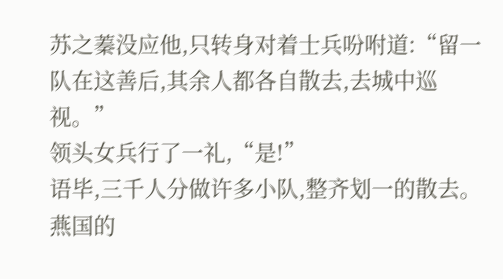苏之蓁没应他,只转身对着士兵吩咐道:“留一队在这善后,其余人都各自散去,去城中巡视。”
领头女兵行了一礼,“是!”
语毕,三千人分做许多小队,整齐划一的散去。
燕国的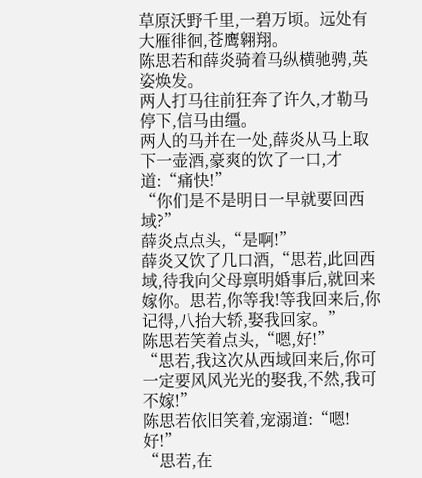草原沃野千里,一碧万顷。远处有大雁徘徊,苍鹰翱翔。
陈思若和薛炎骑着马纵横驰骋,英姿焕发。
两人打马往前狂奔了许久,才勒马停下,信马由缰。
两人的马并在一处,薛炎从马上取下一壶酒,豪爽的饮了一口,才道:“痛快!”
“你们是不是明日一早就要回西域?”
薛炎点点头,“是啊!”
薛炎又饮了几口酒,“思若,此回西域,待我向父母禀明婚事后,就回来嫁你。思若,你等我!等我回来后,你记得,八抬大轿,娶我回家。”
陈思若笑着点头,“嗯,好!”
“思若,我这次从西域回来后,你可一定要风风光光的娶我,不然,我可不嫁!”
陈思若依旧笑着,宠溺道:“嗯!好!”
“思若,在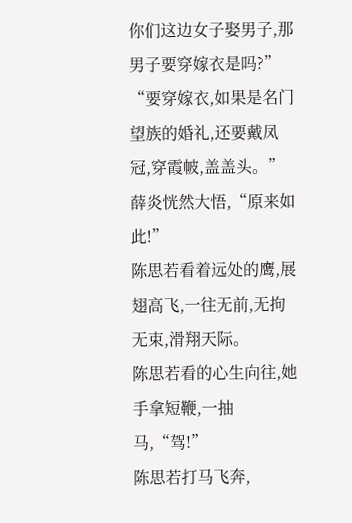你们这边女子娶男子,那男子要穿嫁衣是吗?”
“要穿嫁衣,如果是名门望族的婚礼,还要戴凤冠,穿霞帔,盖盖头。”
薛炎恍然大悟,“原来如此!”
陈思若看着远处的鹰,展翅高飞,一往无前,无拘无束,滑翔天际。
陈思若看的心生向往,她手拿短鞭,一抽马,“驾!”
陈思若打马飞奔,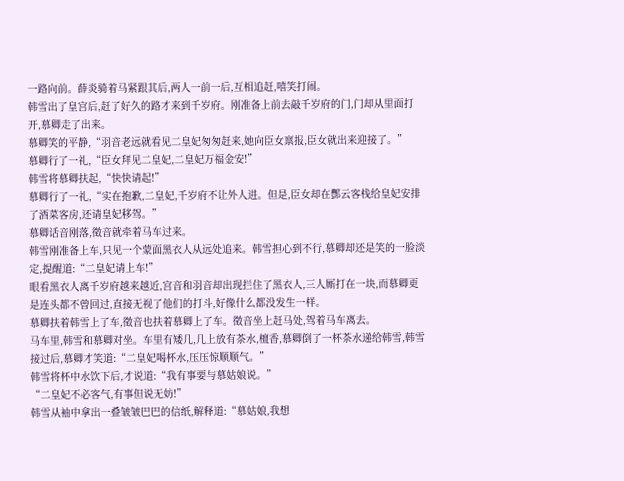一路向前。薛炎骑着马紧跟其后,两人一前一后,互相追赶,嘻笑打闹。
韩雪出了皇宫后,赶了好久的路才来到千岁府。刚准备上前去敲千岁府的门,门却从里面打开,慕卿走了出来。
慕卿笑的平静,“羽音老远就看见二皇妃匆匆赶来,她向臣女禀报,臣女就出来迎接了。”
慕卿行了一礼,“臣女拜见二皇妃,二皇妃万福金安!”
韩雪将慕卿扶起,“快快请起!”
慕卿行了一礼,“实在抱歉,二皇妃,千岁府不让外人进。但是,臣女却在酆云客栈给皇妃安排了酒菜客房,还请皇妃移驾。”
慕卿话音刚落,徵音就牵着马车过来。
韩雪刚准备上车,只见一个蒙面黑衣人从远处追来。韩雪担心到不行,慕卿却还是笑的一脸淡定,提醒道:“二皇妃请上车!”
眼看黑衣人离千岁府越来越近,宫音和羽音却出现拦住了黑衣人,三人厮打在一块,而慕卿更是连头都不曾回过,直接无视了他们的打斗,好像什么都没发生一样。
慕卿扶着韩雪上了车,徵音也扶着慕卿上了车。徵音坐上赶马处,驾着马车离去。
马车里,韩雪和慕卿对坐。车里有矮几,几上放有茶水,檀香,慕卿倒了一杯茶水递给韩雪,韩雪接过后,慕卿才笑道:“二皇妃喝杯水,压压惊顺顺气。”
韩雪将杯中水饮下后,才说道:“我有事要与慕姑娘说。”
“二皇妃不必客气,有事但说无妨!”
韩雪从袖中拿出一叠皱皱巴巴的信纸,解释道:“慕姑娘,我想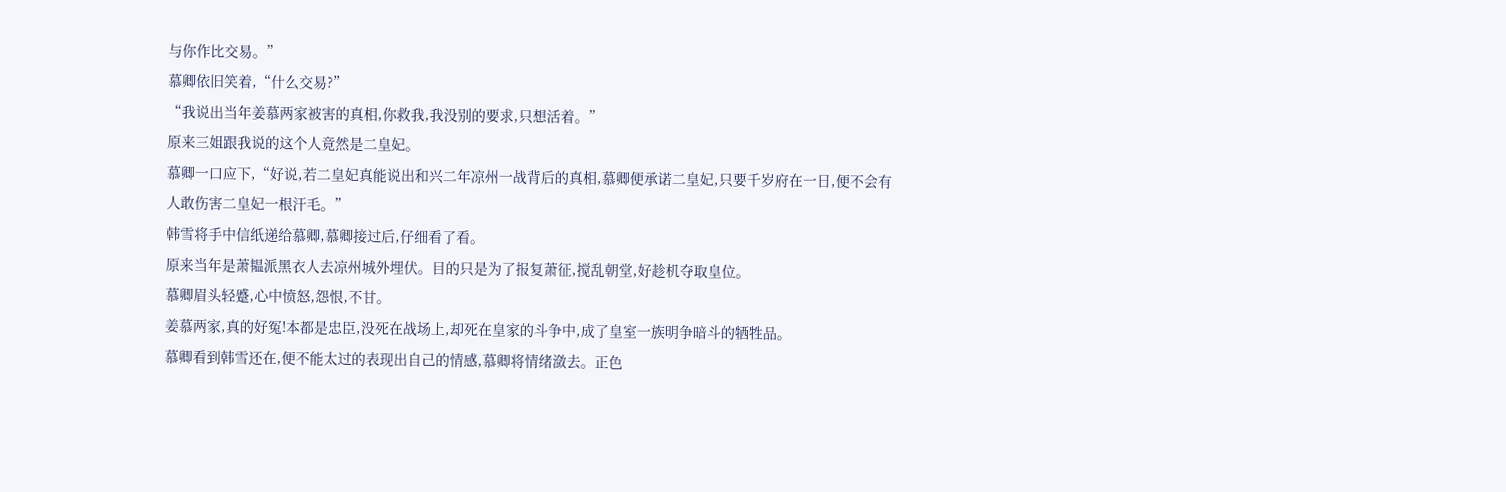与你作比交易。”
慕卿依旧笑着,“什么交易?”
“我说出当年姜慕两家被害的真相,你救我,我没别的要求,只想活着。”
原来三姐跟我说的这个人竟然是二皇妃。
慕卿一口应下,“好说,若二皇妃真能说出和兴二年凉州一战背后的真相,慕卿便承诺二皇妃,只要千岁府在一日,便不会有人敢伤害二皇妃一根汗毛。”
韩雪将手中信纸递给慕卿,慕卿接过后,仔细看了看。
原来当年是萧韫派黑衣人去凉州城外埋伏。目的只是为了报复萧征,搅乱朝堂,好趁机夺取皇位。
慕卿眉头轻蹙,心中愤怒,怨恨,不甘。
姜慕两家,真的好冤!本都是忠臣,没死在战场上,却死在皇家的斗争中,成了皇室一族明争暗斗的牺牲品。
慕卿看到韩雪还在,便不能太过的表现出自己的情感,慕卿将情绪潋去。正色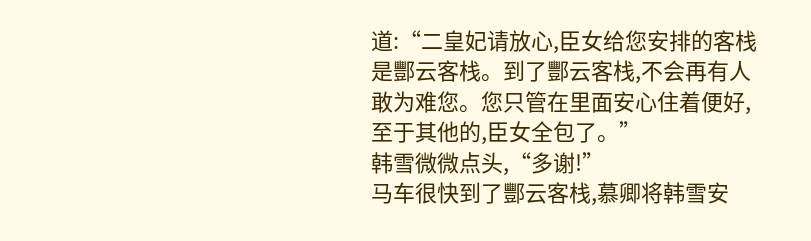道:“二皇妃请放心,臣女给您安排的客栈是酆云客栈。到了酆云客栈,不会再有人敢为难您。您只管在里面安心住着便好,至于其他的,臣女全包了。”
韩雪微微点头,“多谢!”
马车很快到了酆云客栈,慕卿将韩雪安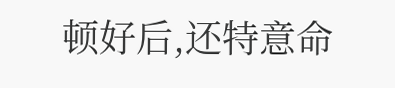顿好后,还特意命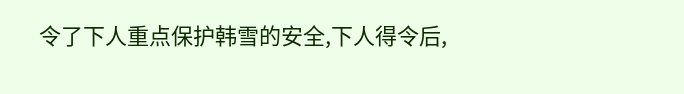令了下人重点保护韩雪的安全,下人得令后,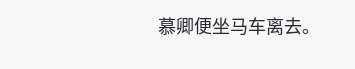慕卿便坐马车离去。